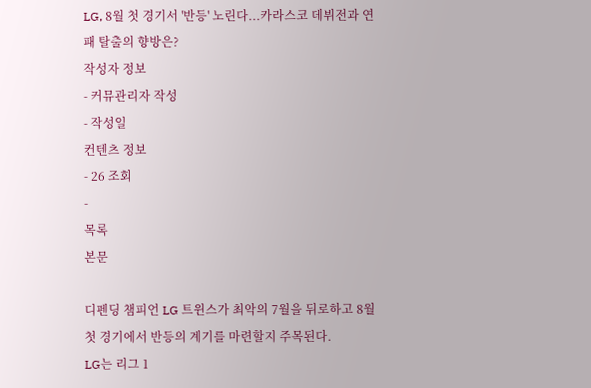LG, 8월 첫 경기서 '반등' 노린다...카라스코 데뷔전과 연패 탈출의 향방은?
작성자 정보
- 커뮤관리자 작성
- 작성일
컨텐츠 정보
- 26 조회
-
목록
본문

디펜딩 챔피언 LG 트윈스가 최악의 7월을 뒤로하고 8월 첫 경기에서 반등의 계기를 마련할지 주목된다.
LG는 리그 1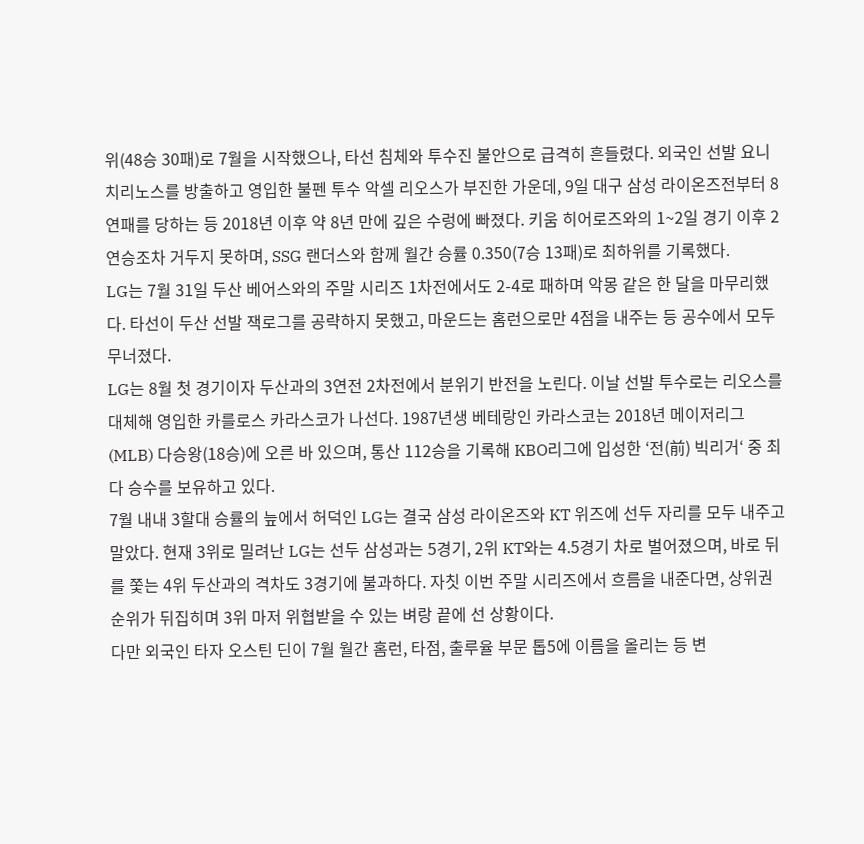위(48승 30패)로 7월을 시작했으나, 타선 침체와 투수진 불안으로 급격히 흔들렸다. 외국인 선발 요니 치리노스를 방출하고 영입한 불펜 투수 악셀 리오스가 부진한 가운데, 9일 대구 삼성 라이온즈전부터 8연패를 당하는 등 2018년 이후 약 8년 만에 깊은 수렁에 빠졌다. 키움 히어로즈와의 1~2일 경기 이후 2연승조차 거두지 못하며, SSG 랜더스와 함께 월간 승률 0.350(7승 13패)로 최하위를 기록했다.
LG는 7월 31일 두산 베어스와의 주말 시리즈 1차전에서도 2-4로 패하며 악몽 같은 한 달을 마무리했다. 타선이 두산 선발 잭로그를 공략하지 못했고, 마운드는 홈런으로만 4점을 내주는 등 공수에서 모두 무너졌다.
LG는 8월 첫 경기이자 두산과의 3연전 2차전에서 분위기 반전을 노린다. 이날 선발 투수로는 리오스를 대체해 영입한 카를로스 카라스코가 나선다. 1987년생 베테랑인 카라스코는 2018년 메이저리그(MLB) 다승왕(18승)에 오른 바 있으며, 통산 112승을 기록해 KBO리그에 입성한 ‘전(前) 빅리거‘ 중 최다 승수를 보유하고 있다.
7월 내내 3할대 승률의 늪에서 허덕인 LG는 결국 삼성 라이온즈와 KT 위즈에 선두 자리를 모두 내주고 말았다. 현재 3위로 밀려난 LG는 선두 삼성과는 5경기, 2위 KT와는 4.5경기 차로 벌어졌으며, 바로 뒤를 쫓는 4위 두산과의 격차도 3경기에 불과하다. 자칫 이번 주말 시리즈에서 흐름을 내준다면, 상위권 순위가 뒤집히며 3위 마저 위협받을 수 있는 벼랑 끝에 선 상황이다.
다만 외국인 타자 오스틴 딘이 7월 월간 홈런, 타점, 출루율 부문 톱5에 이름을 올리는 등 변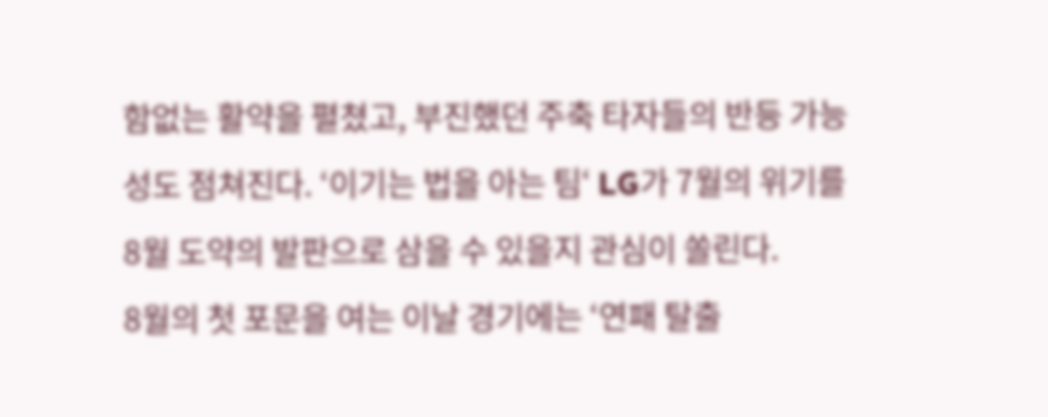함없는 활약을 펼쳤고, 부진했던 주축 타자들의 반등 가능성도 점쳐진다. ‘이기는 법을 아는 팀‘ LG가 7월의 위기를 8월 도약의 발판으로 삼을 수 있을지 관심이 쏠린다.
8월의 첫 포문을 여는 이날 경기에는 ‘연패 탈출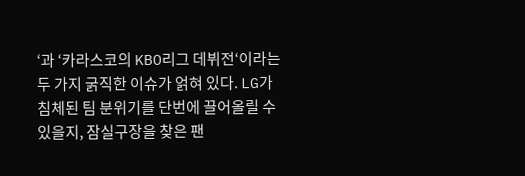‘과 ‘카라스코의 KBO리그 데뷔전‘이라는 두 가지 굵직한 이슈가 얽혀 있다. LG가 침체된 팀 분위기를 단번에 끌어올릴 수 있을지, 잠실구장을 찾은 팬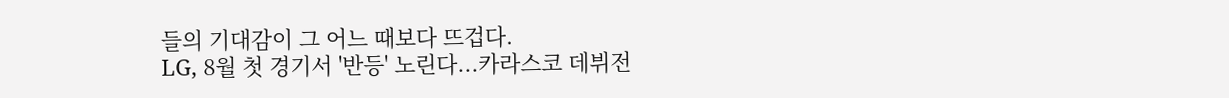들의 기대감이 그 어느 때보다 뜨겁다.
LG, 8월 첫 경기서 '반등' 노린다...카라스코 데뷔전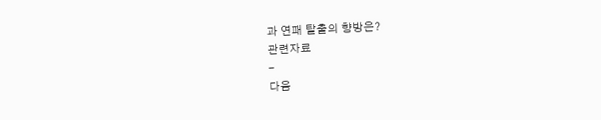과 연패 탈출의 향방은?
관련자료
-
다음